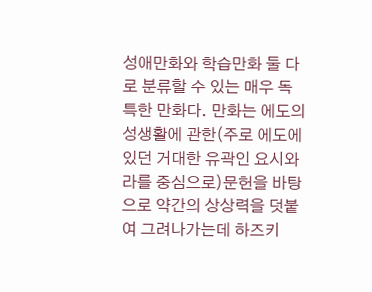성애만화와 학습만화 둘 다로 분류할 수 있는 매우 독특한 만화다. 만화는 에도의 성생활에 관한(주로 에도에 있던 거대한 유곽인 요시와라를 중심으로)문헌을 바탕으로 약간의 상상력을 덧붙여 그려나가는데 하즈키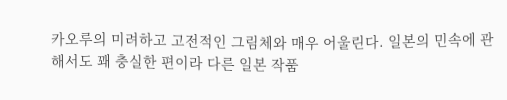카오루의 미려하고 고전적인 그림체와 매우 어울린다. 일본의 민속에 관해서도 꽤 충실한 편이라 다른 일본 작품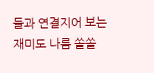들과 연결지어 보는 재미도 나름 쏠쏠